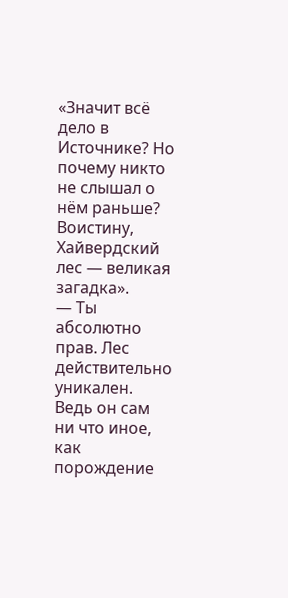«Значит всё дело в Источнике? Но почему никто не слышал о нём раньше? Воистину, Хайвердский лес — великая загадка».
— Ты абсолютно прав. Лес действительно уникален. Ведь он сам ни что иное, как порождение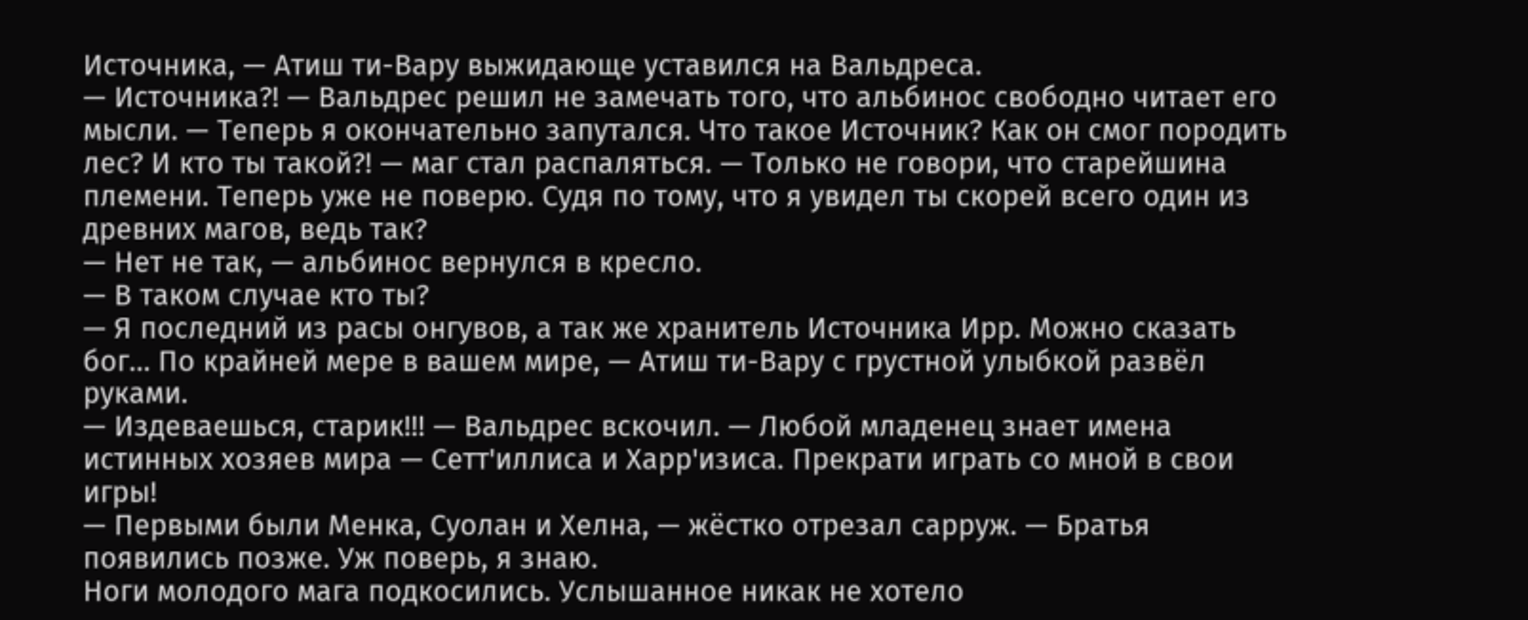Источника, — Атиш ти-Вару выжидающе уставился на Вальдреса.
— Источника?! — Вальдрес решил не замечать того, что альбинос свободно читает его мысли. — Теперь я окончательно запутался. Что такое Источник? Как он смог породить лес? И кто ты такой?! — маг стал распаляться. — Только не говори, что старейшина племени. Теперь уже не поверю. Судя по тому, что я увидел ты скорей всего один из древних магов, ведь так?
— Нет не так, — альбинос вернулся в кресло.
— В таком случае кто ты?
— Я последний из расы онгувов, а так же хранитель Источника Ирр. Можно сказать бог… По крайней мере в вашем мире, — Атиш ти-Вару с грустной улыбкой развёл руками.
— Издеваешься, старик!!! — Вальдрес вскочил. — Любой младенец знает имена истинных хозяев мира — Сетт'иллиса и Харр'изиса. Прекрати играть со мной в свои игры!
— Первыми были Менка, Суолан и Хелна, — жёстко отрезал сарруж. — Братья появились позже. Уж поверь, я знаю.
Ноги молодого мага подкосились. Услышанное никак не хотело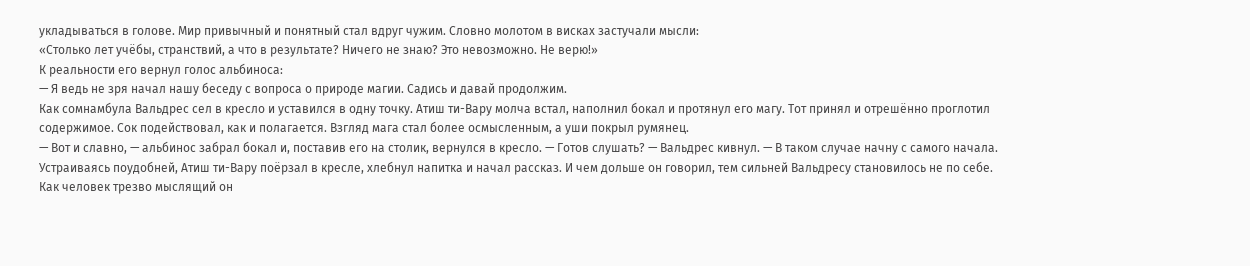укладываться в голове. Мир привычный и понятный стал вдруг чужим. Словно молотом в висках застучали мысли:
«Столько лет учёбы, странствий, а что в результате? Ничего не знаю? Это невозможно. Не верю!»
К реальности его вернул голос альбиноса:
— Я ведь не зря начал нашу беседу с вопроса о природе магии. Садись и давай продолжим.
Как сомнамбула Вальдрес сел в кресло и уставился в одну точку. Атиш ти-Вару молча встал, наполнил бокал и протянул его магу. Тот принял и отрешённо проглотил содержимое. Сок подействовал, как и полагается. Взгляд мага стал более осмысленным, а уши покрыл румянец.
— Вот и славно, — альбинос забрал бокал и, поставив его на столик, вернулся в кресло. — Готов слушать? — Вальдрес кивнул. — В таком случае начну с самого начала.
Устраиваясь поудобней, Атиш ти-Вару поёрзал в кресле, хлебнул напитка и начал рассказ. И чем дольше он говорил, тем сильней Вальдресу становилось не по себе. Как человек трезво мыслящий он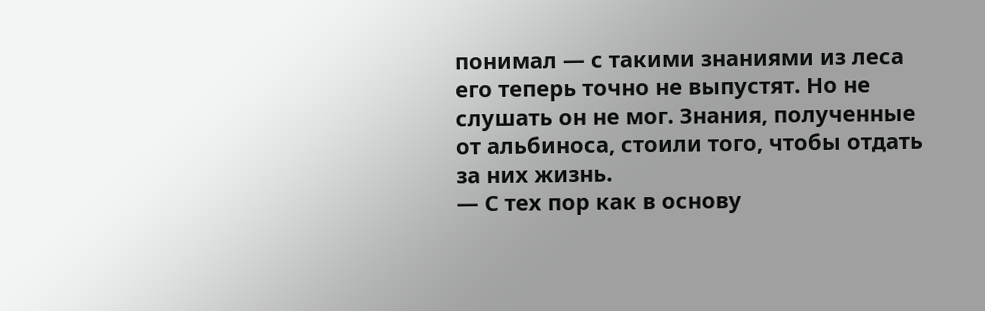понимал — с такими знаниями из леса его теперь точно не выпустят. Но не слушать он не мог. Знания, полученные от альбиноса, стоили того, чтобы отдать за них жизнь.
— С тех пор как в основу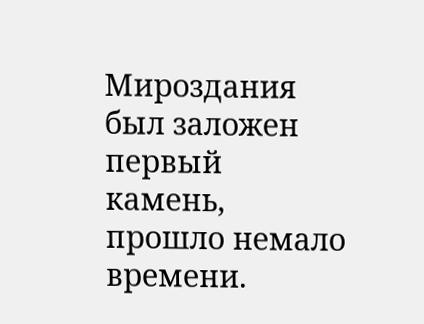Мироздания был заложен первый камень, прошло немало времени.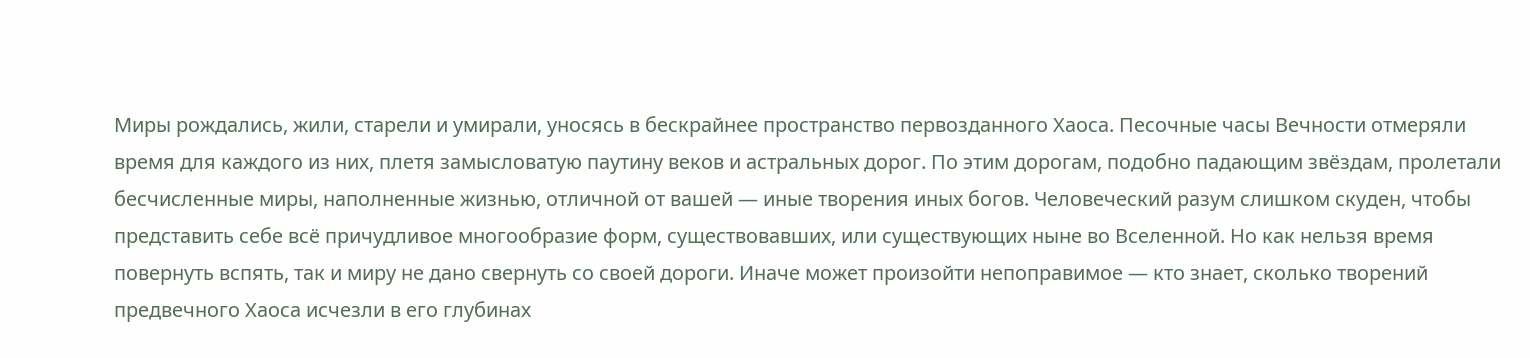Миры рождались, жили, старели и умирали, уносясь в бескрайнее пространство первозданного Хаоса. Песочные часы Вечности отмеряли время для каждого из них, плетя замысловатую паутину веков и астральных дорог. По этим дорогам, подобно падающим звёздам, пролетали бесчисленные миры, наполненные жизнью, отличной от вашей — иные творения иных богов. Человеческий разум слишком скуден, чтобы представить себе всё причудливое многообразие форм, существовавших, или существующих ныне во Вселенной. Но как нельзя время повернуть вспять, так и миру не дано свернуть со своей дороги. Иначе может произойти непоправимое — кто знает, сколько творений предвечного Хаоса исчезли в его глубинах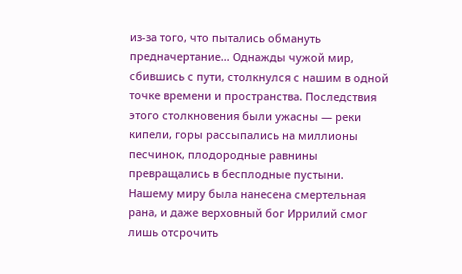из-за того, что пытались обмануть предначертание… Однажды чужой мир, сбившись с пути, столкнулся с нашим в одной точке времени и пространства. Последствия этого столкновения были ужасны — реки кипели, горы рассыпались на миллионы песчинок, плодородные равнины превращались в бесплодные пустыни. Нашему миру была нанесена смертельная рана, и даже верховный бог Иррилий смог лишь отсрочить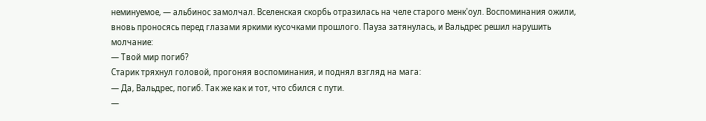неминуемое, — альбинос замолчал. Вселенская скорбь отразилась на челе старого менк'оул. Воспоминания ожили, вновь проносясь перед глазами яркими кусочками прошлого. Пауза затянулась, и Вальдрес решил нарушить молчание:
— Твой мир погиб?
Старик тряхнул головой, прогоняя воспоминания, и поднял взгляд на мага:
— Да, Вальдрес, погиб. Так же как и тот, что сбился с пути.
—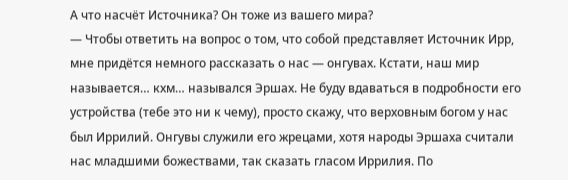А что насчёт Источника? Он тоже из вашего мира?
— Чтобы ответить на вопрос о том, что собой представляет Источник Ирр, мне придётся немного рассказать о нас — онгувах. Кстати, наш мир называется… кхм… назывался Эршах. Не буду вдаваться в подробности его устройства (тебе это ни к чему), просто скажу, что верховным богом у нас был Иррилий. Онгувы служили его жрецами, хотя народы Эршаха считали нас младшими божествами, так сказать гласом Иррилия. По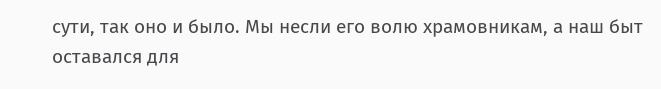сути, так оно и было. Мы несли его волю храмовникам, а наш быт оставался для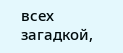всех загадкой,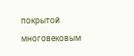покрытой многовековым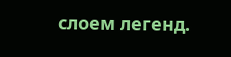слоем легенд.